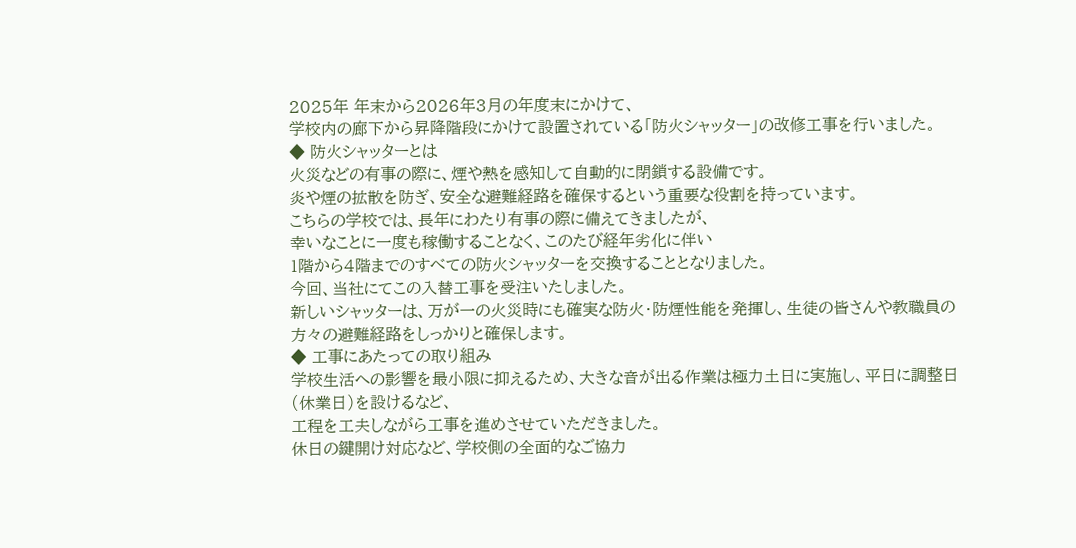2025年 年末から2026年3月の年度末にかけて、
学校内の廊下から昇降階段にかけて設置されている「防火シャッター」の改修工事を行いました。
◆ 防火シャッターとは
火災などの有事の際に、煙や熱を感知して自動的に閉鎖する設備です。
炎や煙の拡散を防ぎ、安全な避難経路を確保するという重要な役割を持っています。
こちらの学校では、長年にわたり有事の際に備えてきましたが、
幸いなことに一度も稼働することなく、このたび経年劣化に伴い
1階から4階までのすべての防火シャッターを交換することとなりました。
今回、当社にてこの入替工事を受注いたしました。
新しいシャッターは、万が一の火災時にも確実な防火・防煙性能を発揮し、生徒の皆さんや教職員の方々の避難経路をしっかりと確保します。
◆ 工事にあたっての取り組み
学校生活への影響を最小限に抑えるため、大きな音が出る作業は極力土日に実施し、平日に調整日(休業日)を設けるなど、
工程を工夫しながら工事を進めさせていただきました。
休日の鍵開け対応など、学校側の全面的なご協力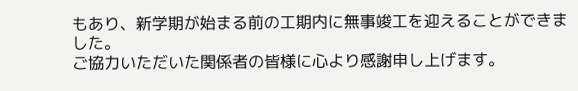もあり、新学期が始まる前の工期内に無事竣工を迎えることができました。
ご協力いただいた関係者の皆様に心より感謝申し上げます。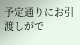予定通りにお引渡しがで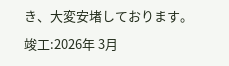き、大変安堵しております。
竣工:2026年 3月